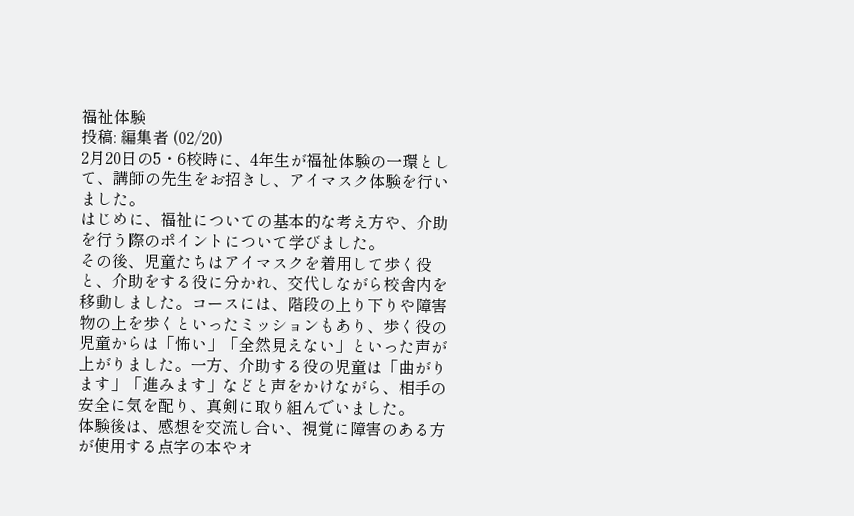福祉体験
投稿: 編集者 (02/20)
2月20日の5・6校時に、4年生が福祉体験の一環として、講師の先生をお招きし、アイマスク体験を行いました。
はじめに、福祉についての基本的な考え方や、介助を行う際のポイントについて学びました。
その後、児童たちはアイマスクを着用して歩く役と、介助をする役に分かれ、交代しながら校舎内を移動しました。コースには、階段の上り下りや障害物の上を歩くといったミッションもあり、歩く役の児童からは「怖い」「全然見えない」といった声が上がりました。一方、介助する役の児童は「曲がります」「進みます」などと声をかけながら、相手の安全に気を配り、真剣に取り組んでいました。
体験後は、感想を交流し合い、視覚に障害のある方が使用する点字の本やオ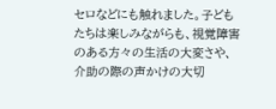セロなどにも触れました。子どもたちは楽しみながらも、視覚障害のある方々の生活の大変さや、介助の際の声かけの大切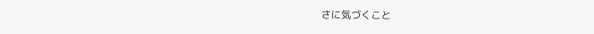さに気づくこと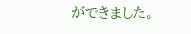ができました。